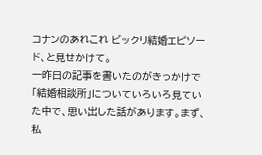コナンのあれこれ ビックリ結婚エピソード、と見せかけて。
一昨日の記事を書いたのがきっかけで「結婚相談所」についていろいろ見ていた中で、思い出した話があります。まず、私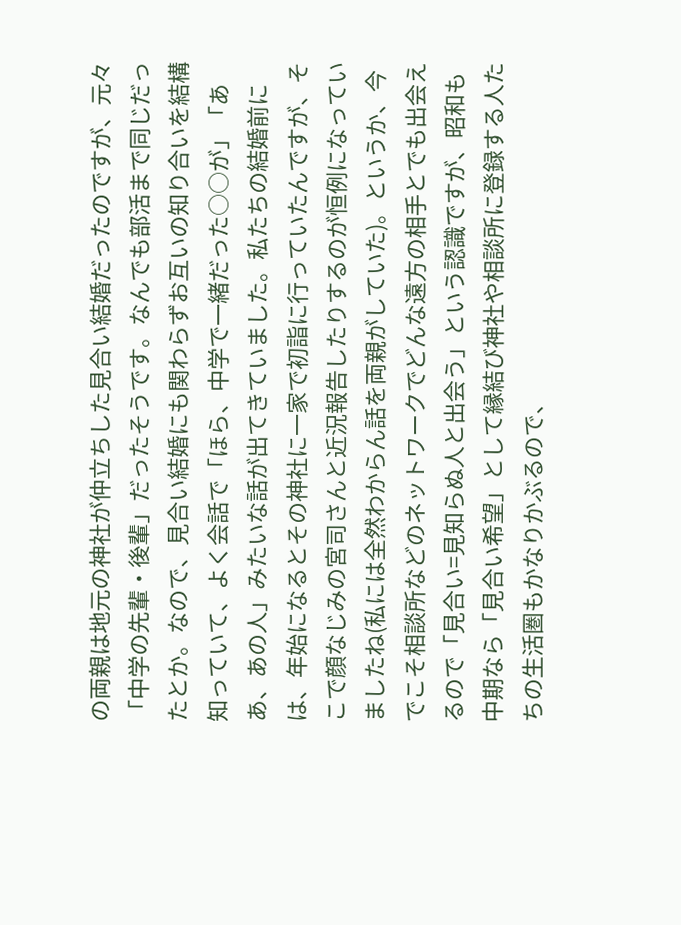の両親は地元の神社が仲立ちした見合い結婚だったのですが、元々「中学の先輩・後輩」だったそうです。なんでも部活まで同じだったとか。なので、見合い結婚にも関わらずお互いの知り合いを結構知っていて、よく会話で「ほら、中学で一緒だった○○が」「ああ、あの人」みたいな話が出てきていました。私たちの結婚前には、年始になるとその神社に一家で初詣に行っていたんですが、そこで顔なじみの宮司さんと近況報告したりするのが恒例になっていましたね(私には全然わからん話を両親がしていた)。というか、今でこそ相談所などのネットワークでどんな遠方の相手とでも出会えるので「見合い=見知らぬ人と出会う」という認識ですが、昭和も中期なら「見合い希望」として縁結び神社や相談所に登録する人たちの生活圏もかなりかぶるので、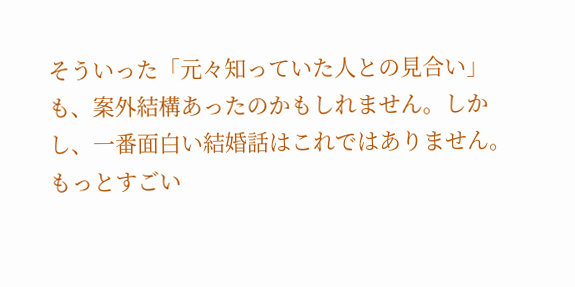そういった「元々知っていた人との見合い」も、案外結構あったのかもしれません。しかし、一番面白い結婚話はこれではありません。もっとすごい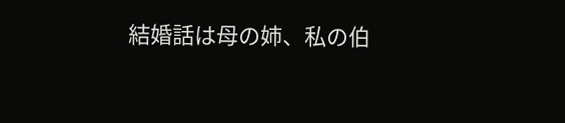結婚話は母の姉、私の伯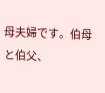母夫婦です。伯母と伯父、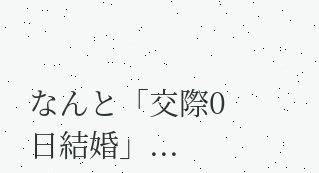なんと「交際0日結婚」...